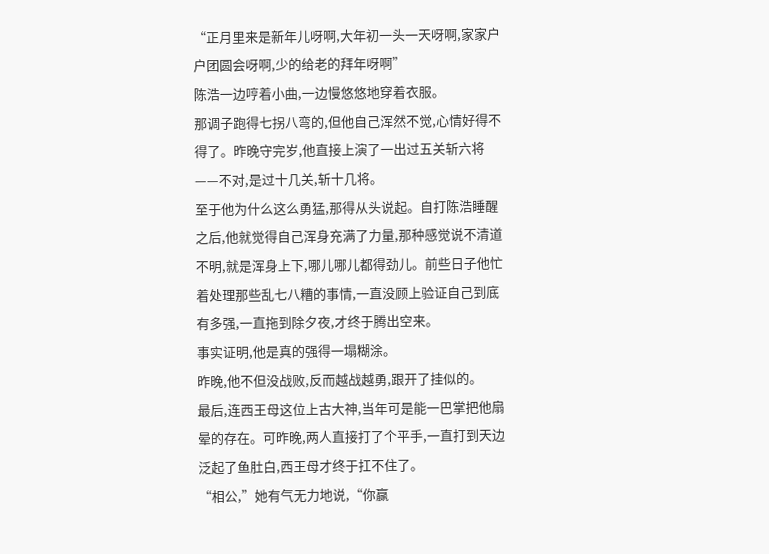“正月里来是新年儿呀啊,大年初一头一天呀啊,家家户户团圆会呀啊,少的给老的拜年呀啊”
陈浩一边哼着小曲,一边慢悠悠地穿着衣服。
那调子跑得七拐八弯的,但他自己浑然不觉,心情好得不得了。昨晚守完岁,他直接上演了一出过五关斩六将——不对,是过十几关,斩十几将。
至于他为什么这么勇猛,那得从头说起。自打陈浩睡醒之后,他就觉得自己浑身充满了力量,那种感觉说不清道不明,就是浑身上下,哪儿哪儿都得劲儿。前些日子他忙着处理那些乱七八糟的事情,一直没顾上验证自己到底有多强,一直拖到除夕夜,才终于腾出空来。
事实证明,他是真的强得一塌糊涂。
昨晚,他不但没战败,反而越战越勇,跟开了挂似的。
最后,连西王母这位上古大神,当年可是能一巴掌把他扇晕的存在。可昨晚,两人直接打了个平手,一直打到天边泛起了鱼肚白,西王母才终于扛不住了。
“相公,”她有气无力地说,“你赢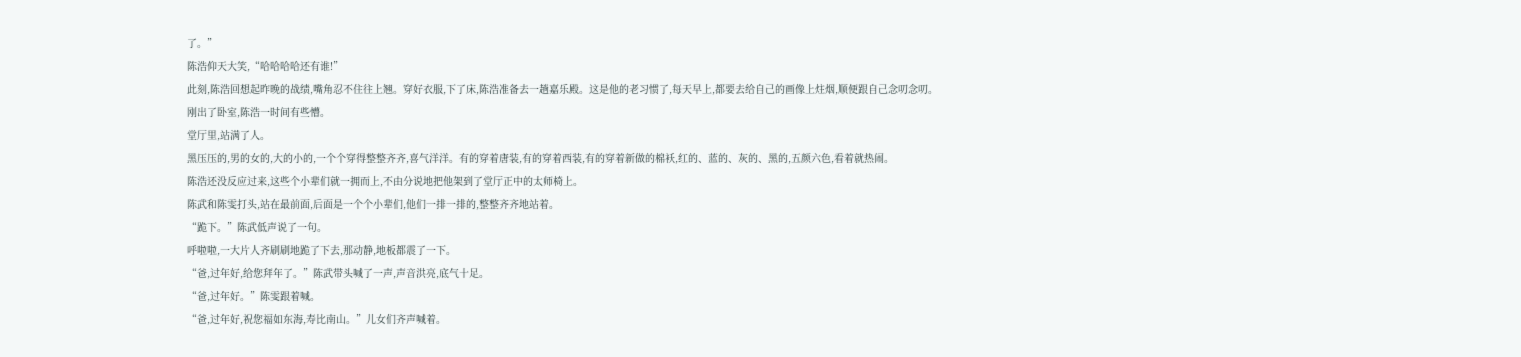了。”
陈浩仰天大笑,“哈哈哈哈还有谁!”
此刻,陈浩回想起昨晚的战绩,嘴角忍不住往上翘。穿好衣服,下了床,陈浩准备去一趟嘉乐殿。这是他的老习惯了,每天早上,都要去给自己的画像上炷烟,顺便跟自己念叨念叨。
刚出了卧室,陈浩一时间有些懵。
堂厅里,站满了人。
黑压压的,男的女的,大的小的,一个个穿得整整齐齐,喜气洋洋。有的穿着唐装,有的穿着西装,有的穿着新做的棉袄,红的、蓝的、灰的、黑的,五颜六色,看着就热闹。
陈浩还没反应过来,这些个小辈们就一拥而上,不由分说地把他架到了堂厅正中的太师椅上。
陈武和陈雯打头,站在最前面,后面是一个个小辈们,他们一排一排的,整整齐齐地站着。
“跪下。”陈武低声说了一句。
呼啦啦,一大片人齐刷刷地跪了下去,那动静,地板都震了一下。
“爸,过年好,给您拜年了。”陈武带头喊了一声,声音洪亮,底气十足。
“爸,过年好。”陈雯跟着喊。
“爸,过年好,祝您福如东海,寿比南山。”儿女们齐声喊着。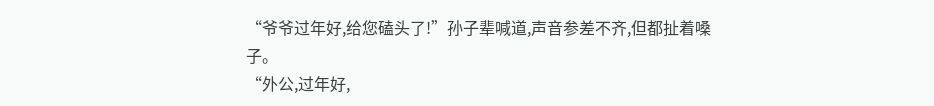“爷爷过年好,给您磕头了!”孙子辈喊道,声音参差不齐,但都扯着嗓子。
“外公,过年好,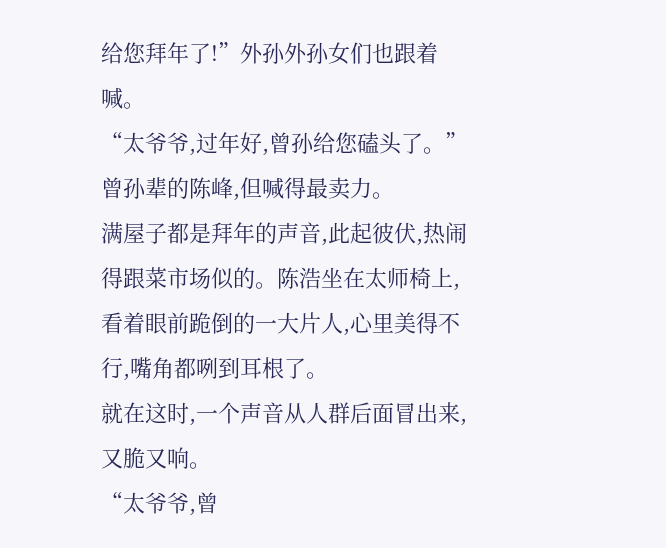给您拜年了!”外孙外孙女们也跟着喊。
“太爷爷,过年好,曾孙给您磕头了。”曾孙辈的陈峰,但喊得最卖力。
满屋子都是拜年的声音,此起彼伏,热闹得跟菜市场似的。陈浩坐在太师椅上,看着眼前跪倒的一大片人,心里美得不行,嘴角都咧到耳根了。
就在这时,一个声音从人群后面冒出来,又脆又响。
“太爷爷,曾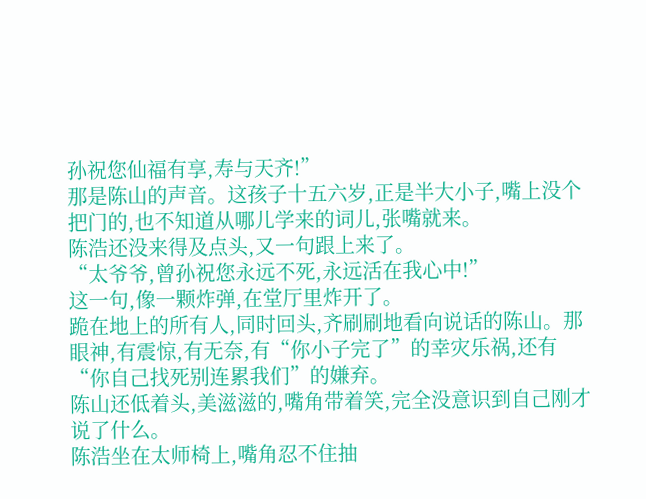孙祝您仙福有享,寿与天齐!”
那是陈山的声音。这孩子十五六岁,正是半大小子,嘴上没个把门的,也不知道从哪儿学来的词儿,张嘴就来。
陈浩还没来得及点头,又一句跟上来了。
“太爷爷,曾孙祝您永远不死,永远活在我心中!”
这一句,像一颗炸弹,在堂厅里炸开了。
跪在地上的所有人,同时回头,齐刷刷地看向说话的陈山。那眼神,有震惊,有无奈,有“你小子完了”的幸灾乐祸,还有“你自己找死别连累我们”的嫌弃。
陈山还低着头,美滋滋的,嘴角带着笑,完全没意识到自己刚才说了什么。
陈浩坐在太师椅上,嘴角忍不住抽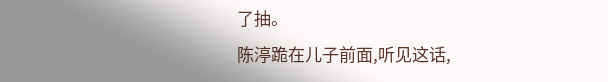了抽。
陈渟跪在儿子前面,听见这话,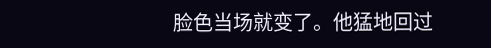脸色当场就变了。他猛地回过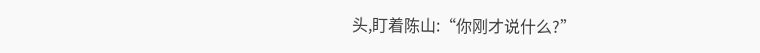头,盯着陈山:“你刚才说什么?”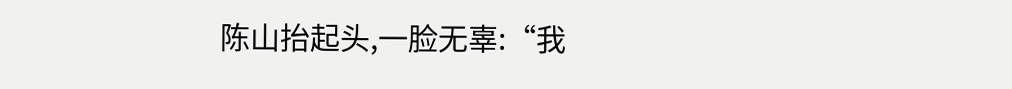陈山抬起头,一脸无辜:“我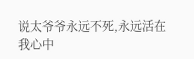说太爷爷永远不死,永远活在我心中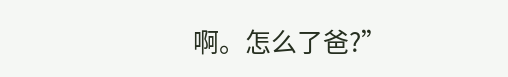啊。怎么了爸?”